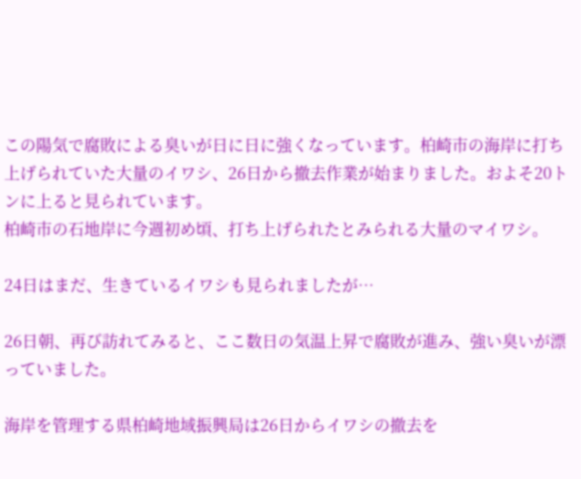この陽気で腐敗による臭いが日に日に強くなっています。柏崎市の海岸に打ち上げられていた大量のイワシ、26日から撤去作業が始まりました。およそ20トンに上ると見られています。
柏崎市の石地岸に今週初め頃、打ち上げられたとみられる大量のマイワシ。

24日はまだ、生きているイワシも見られましたが…

26日朝、再び訪れてみると、ここ数日の気温上昇で腐敗が進み、強い臭いが漂っていました。

海岸を管理する県柏崎地域振興局は26日からイワシの撤去を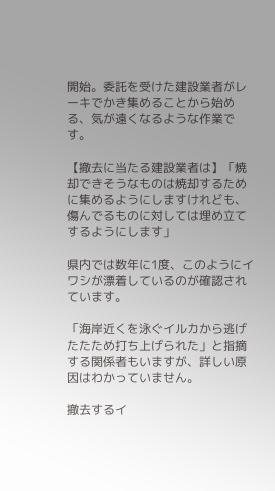開始。委託を受けた建設業者がレーキでかき集めることから始める、気が遠くなるような作業です。

【撤去に当たる建設業者は】「焼却できそうなものは焼却するために集めるようにしますけれども、傷んでるものに対しては埋め立てするようにします」

県内では数年に1度、このようにイワシが漂着しているのが確認されています。

「海岸近くを泳ぐイルカから逃げたたため打ち上げられた」と指摘する関係者もいますが、詳しい原因はわかっていません。

撤去するイ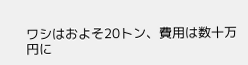ワシはおよそ20トン、費用は数十万円に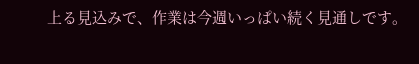上る見込みで、作業は今週いっぱい続く見通しです。